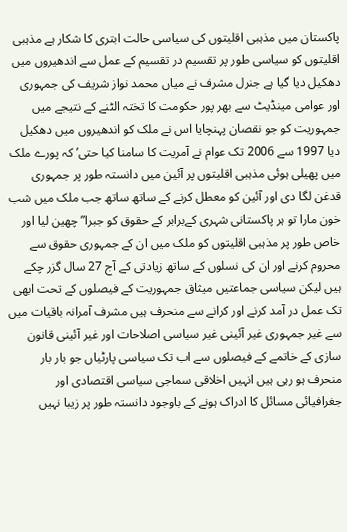پاکستان میں مذہبی اقلیتوں کی سیاسی حالت ابتری کا شکار ہے مذہبی اقلیتوں کو سیاسی طور پر تقسیم در تقسیم کے عمل سے اندھیروں میں دھکیل دیا گیا ہے جنرل مشرف نے میاں محمد نواز شریف کی جمہوری اور عوامی مینڈیٹ سے بھر پور حکومت کا تختہ الٹنے کے نتیجے میں جمہوریت کو جو نقصان پہنچایا اس نے ملک کو اندھیروں میں دھکیل دیا 1997 سے 2006 تک عوام نے آمریت کا سامنا کیا حتی’ کہ پورے ملک میں پھیلی ہوئی مذہبی اقلیتوں پر آئین میں دانستہ طور پر جمہوری قدغن لگا دی اور آئین کو معطل کرنے کے ساتھ ساتھ جب ملک میں شب خون مارا تو ہر پاکستانی شہری کےبرابر کے حقوق کو جبرا” چھین لیا اور خاص طور پر مذہبی اقلیتوں کو ملک میں ان کے جمہوری حقوق سے محروم کرنے اور ان کی نسلوں کے ساتھ زیادتی کے آج 27 سال گزر چکے ہیں لیکن سیاسی جماعتیں میثاق جمہوریت کے فیصلوں کے تحت ابھی تک عمل در آمد کرنے اور کرانے سے منحرف ہیں مشرف آمرانہ باقیات میں سے غیر جمہوری غیر آئینی غیر سیاسی اصلاحات اور غیر آئینی قانون سازی کے خاتمے کے فیصلوں سے اب تک سیاسی پارٹیاں جو بار بار منحرف ہو رہی ہیں انہیں اخلاقی سماجی سیاسی اقتصادی اور جغرافیائی مسائل کا ادراک ہونے کے باوجود دانستہ طور پر زیبا نہیں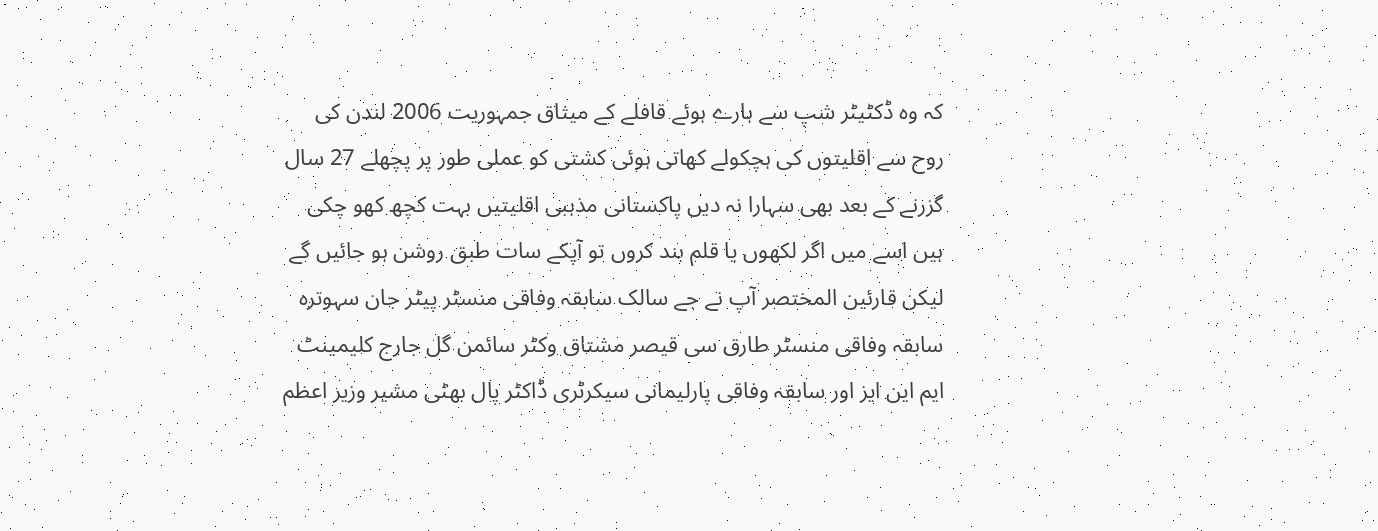کہ وہ ڈکٹیٹر شپ سے ہارے ہوئے قافلے کے میثاق جمہوریت 2006 لندن کی روح سے اقلیتوں کی ہچکولے کھاتی ہوئی کشتی کو عملی طور پر پچھلے 27 سال گزرنے کے بعد بھی سہارا نہ دیں پاکستانی مذہبی اقلیتیں بہت کچھ کھو چکی ہیں اسے میں اگر لکھوں یا قلم بند کروں تو آپکے سات طبق روشن ہو جائیں گے لیکن قارئین المختصر آپ نے جے سالک سابقہ وفاقی منسٹر پیٹر جان سہوترہ سابقہ وفاقی منسٹر طارق سی قیصر مشتاق وکٹر سائمن گل جارج کلیمینٹ ایم این ایز اور سابقہ وفاقی پارلیمانی سیکرٹری ڈاکٹر پال بھٹی مشیر وزیر اعظم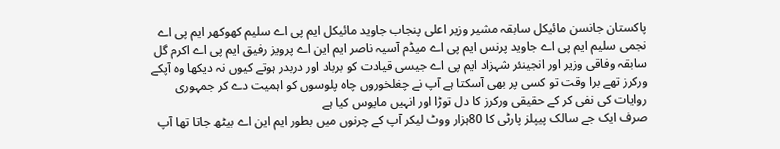پاکستان جانسن مائیکل سابقہ مشیر وزیر اعلی پنجاب جاوید مائیکل ایم پی اے سلیم کھوکھر ایم پی اے نجمی سلیم ایم پی اے جاوید پرنس ایم پی اے میڈم آسیہ ناصر ایم این اے پرویز رفیق ایم پی اے اکرم گل سابقہ وفاقی وزیر اور انجینئر شہزاد ایم پی اے جیسی قیادت کو برباد اور دربدر ہوتے کیوں نہ دیکھا وہ آپکے ورکرز تھے برا وقت تو کسی پر بھی آسکتا ہے آپ نے چغلخوروں چاہ پلوسوں کو اہمیت دے کر جمہوری روایات کی نفی کر کے حقیقی ورکرز کا دل توڑا اور انہیں مایوس کیا ہے
صرف ایک جے سالک پیپلز پارٹی کا 80ہزار ووٹ لیکر آپ کے چرنوں میں بطور ایم این اے بیٹھ جاتا تھا آپ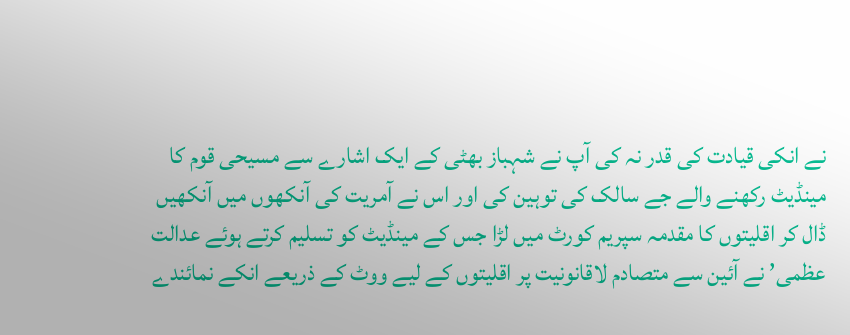نے انکی قیادت کی قدر نہ کی آپ نے شہباز بھٹی کے ایک اشارے سے مسیحی قوم کا مینڈیٹ رکھنے والے جے سالک کی توہین کی اور اس نے آمریت کی آنکھوں میں آنکھیں ڈال کر اقلیتوں کا مقدمہ سپریم کورٹ میں لڑا جس کے مینڈیٹ کو تسلیم کرتے ہوئے عدالت عظمی’ نے آئین سے متصادم لاقانونیت پر اقلیتوں کے لیے ووٹ کے ذریعے انکے نمائندے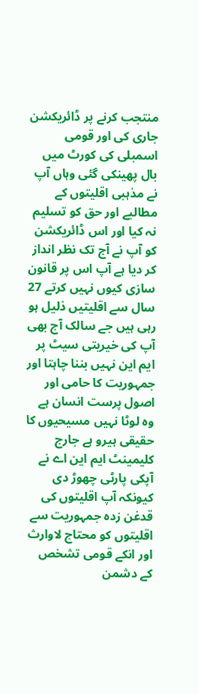منتجب کرنے پر ڈائریکشن جاری کی اور قومی اسمبلی کی کورٹ میں بال پھینکی گئی وہاں آپ نے مذہبی اقلیتوں کے مطالبے اور حق کو تسلیم نہ کیا اور اس ڈائریکشن کو آپ نے آج تک نظر انداز کر دیا ہے آپ اس پر قانون سازی کیوں نہیں کرتے 27 سال سے اقلیتیں ذلیل ہو رہی ہیں جے سالک آج بھی آپ کی خیریتی سیٹ پر ایم این نہیں بننا چاہتا اور جمہوریت کا حامی اور اصول پرست انسان ہے وہ لوٹا نہیں مسیحیوں کا حقیقی ہیرو ہے جارج کلیمینٹ ایم این اے نے آپکی پارٹی چھوڑ دی کیونکہ آپ اقلیتوں کی قدغن زدہ جمہوریت سے اقلیتوں کو محتاج لاوارث اور انکے قومی تشخص کے دشمن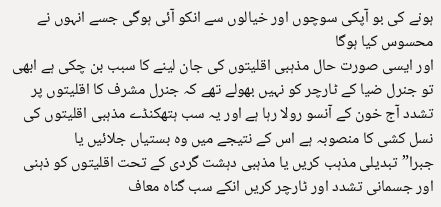ہونے کی بو آپکی سوچوں اور خیالوں سے انکو آئی ہوگی جسے انہوں نے محسوس کیا ہوگا
اور ایسی صورت حال مذہبی اقلیتوں کی جان لینے کا سبب بن چکی ہے ابھی تو جنرل ضیا کے ٹارچر کو نہیں بھولے تھے کہ جنرل مشرف کا اقلیتوں پر تشدد آج خون کے آنسو رولا رہا ہے اور یہ سب ہتھکنڈے مذہبی اقلیتوں کی نسل کشی کا منصوبہ ہے اس کے نتیجے میں وہ بستیاں جلائیں یا جبرا”تبدیلی مذہب کریں یا مذہبی دہشت گردی کے تحت اقلیتوں کو ذہنی اور جسمانی تشدد اور ٹارچر کریں انکے سب گناہ معاف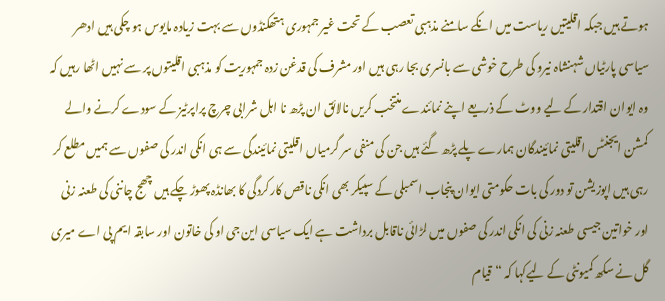ہوتے ہیں جبکہ اقلیتیں ریاست میں انکے سامنے مذہبی تعصب کے تحت غیر جمہوری ہتھکنڈوں سے بہت زیادہ مایوس ہو چکی ہیں ادھر سیاسی پارٹیاں شہنشاہ نیرو کی طرح خوشی سے بانسری بجا رہی ہیں اور مشرف کی قدغن زدہ جمہوریت کو مذہبی اقلیتوں پر سے نہیں اٹھا رہیں کہ وہ ایوان اقتدار کے لیے ووٹ کے ذریعے اپنے نمائندے منتخب کریں نالائق ان پڑھ نا اہل شرابی چرچ پراپرٹیز کے سودے کرنے والے کمشن ایجنٹس اقلیتی نمائیندگان ہمارے پلے پڑھ گئے ہیں جن کی منفی سر گرمیاں اقلیتی نمائیندگی سے ہی انکی اندر کی صفوں سے ہمیں مطلع کر رہی ہیں اپوزیشن تو دور کی بات حکومتی ایوان پنجاب اسمبلی کے سپیکر بھی انکی ناقص کارکردگی کا بھانڈہ پھوڑ چکے ہیں چھج چاننی کی طعنہ زنی اور خواتین جیسی طعنہ زنی کی انکی اندر کی صفوں میں لڑائی ناقابل برداشت ہے ایک سیاسی این جی او کی خاتون اور سابقہ ایم پی اے میری گل نے سکھ کمیونٹی کے لیےکہا کہ “قیام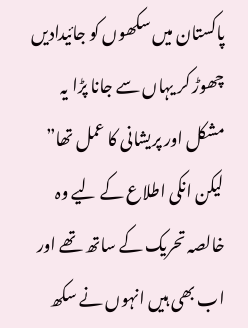پاکستان میں سکھوں کو جائیدادیں چھوڑ کر یہاں سے جانا پڑا یہ مشکل اور پریشانی کا عمل تھا” لیکن انکی اطلاع کے لیے وہ خالصہ تحریک کے ساتھ تھے اور اب بھی ہیں انہوں نے سکھ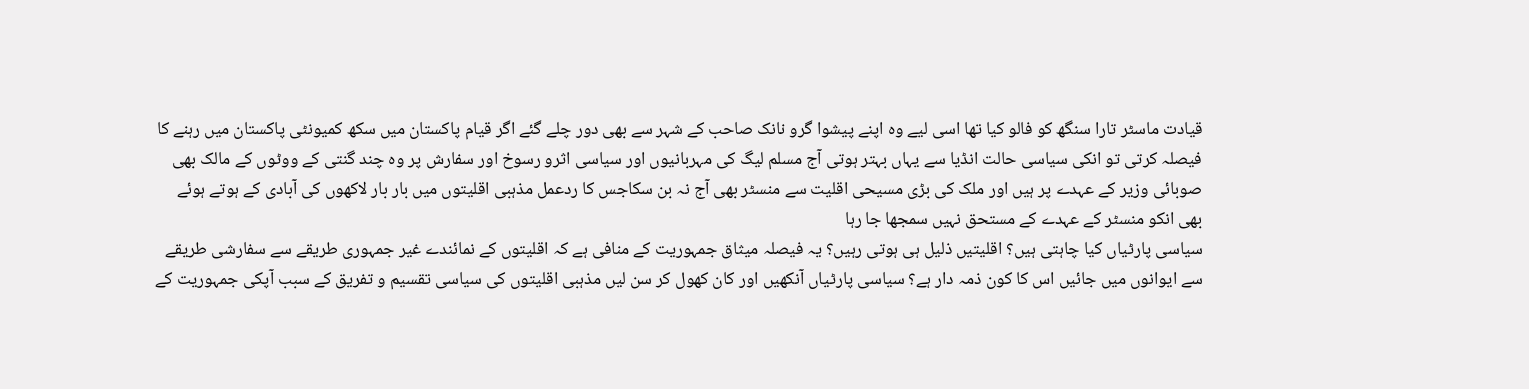قیادت ماسٹر تارا سنگھ کو فالو کیا تھا اسی لیے وہ اپنے پیشوا گرو نانک صاحب کے شہر سے بھی دور چلے گئے اگر قیام پاکستان میں سکھ کمیونٹی پاکستان میں رہنے کا فیصلہ کرتی تو انکی سیاسی حالت انڈیا سے یہاں بہتر ہوتی آج مسلم لیگ کی مہربانیوں اور سیاسی اثرو رسوخ اور سفارش پر وہ چند گنتی کے ووٹوں کے مالک بھی صوبائی وزیر کے عہدے پر ہیں اور ملک کی بڑی مسیحی اقلیت سے منسٹر بھی آج نہ بن سکاجس کا ردعمل مذہبی اقلیتوں میں بار بار لاکھوں کی آبادی کے ہوتے ہوئے بھی انکو منسٹر کے عہدے کے مستحق نہیں سمجھا جا رہا
سیاسی پارٹیاں کیا چاہتی ہیں؟ اقلیتیں ذلیل ہی ہوتی رہیں؟ یہ فیصلہ میثاق جمہوریت کے منافی ہے کہ اقلیتوں کے نمائندے غیر جمہوری طریقے سے سفارشی طریقے سے ایوانوں میں جائیں اس کا کون ذمہ دار ہے؟ سیاسی پارٹیاں آنکھیں اور کان کھول کر سن لیں مذہبی اقلیتوں کی سیاسی تقسیم و تفریق کے سبب آپکی جمہوریت کے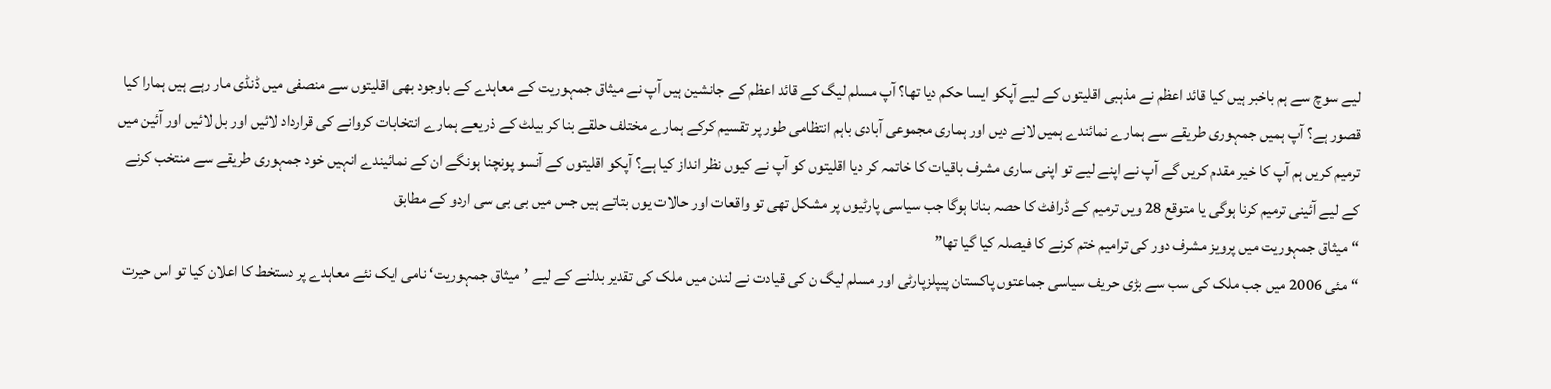لیے سوچ سے ہم باخبر ہیں کیا قائد اعظم نے مذہبی اقلیتوں کے لیے آپکو ایسا حکم دیا تھا؟ آپ مسلم لیگ کے قائد اعظم کے جانشین ہیں آپ نے میثاق جمہوریت کے معاہدے کے باوجود بھی اقلیتوں سے منصفی میں ڈنڈی مار رہے ہیں ہمارا کیا قصور ہے؟ آپ ہمیں جمہوری طریقے سے ہمارے نمائندے ہمیں لانے دیں اور ہماری مجموعی آبادی باہم انتظامی طور پر تقسیم کرکے ہمارے مختلف حلقے بنا کر بیلٹ کے ذریعے ہمارے انتخابات کروانے کی قرارداد لائیں اور بل لائیں اور آئین میں ترمیم کریں ہم آپ کا خیر مقدم کریں گے آپ نے اپنے لیے تو اپنی ساری مشرف باقیات کا خاتمہ کر دیا اقلیتوں کو آپ نے کیوں نظر انداز کیا ہے؟ آپکو اقلیتوں کے آنسو پونچنا ہونگے ان کے نمائیندے انہیں خود جمہوری طریقے سے منتخب کرنے کے لیے آئینی ترمیم کرنا ہوگی یا متوقع 28 ویں ترمیم کے ڈرافٹ کا حصہ بنانا ہوگا جب سیاسی پارٹیوں پر مشکل تھی تو واقعات اور حالات یوں بتاتے ہیں جس میں بی بی سی اردو کے مطابق
“میثاق جمہوریت میں پرویز مشرف دور کی ترامیم ختم کرنے کا فیصلہ کیا گیا تھا”
“مئی 2006 میں جب ملک کی سب سے بڑی حریف سیاسی جماعتوں پاکستان پیپلزپارٹی اور مسلم لیگ ن کی قیادت نے لندن میں ملک کی تقدیر بدلنے کے لیے ’میثاق جمہوریت‘ نامی ایک نئے معاہدے پر دستخط کا اعلان کیا تو اس حیرت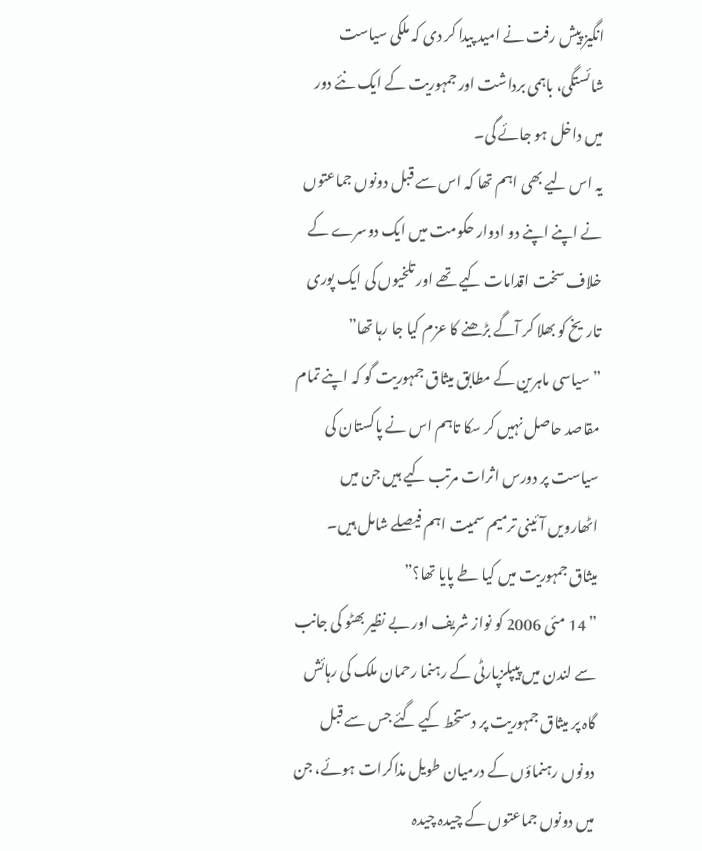انگیز پیش رفت نے امید پیدا کر دی کہ ملکی سیاست شائستگی، باہمی برداشت اور جمہوریت کے ایک نئے دور میں داخل ہو جائے گی۔
یہ اس لیے بھی اہم تھا کہ اس سے قبل دونوں جماعتوں نے اپنے اپنے دو ادوار حکومت میں ایک دوسرے کے خلاف سخت اقدامات کیے تھے اور تلخیوں کی ایک پوری تاریخ کو بھلا کر آگے بڑھنے کا عزم کیا جا رہا تھا”
” سیاسی ماہرین کے مطابق میثاق جمہوریت گو کہ اپنے تمام مقاصد حاصل نہیں کر سکا تاہم اس نے پاکستان کی سیاست پر دورس اثرات مرتب کیے ہیں جن میں اٹھارویں آئینی ترمیم سمیت اہم فیصلے شامل ہیں۔
میثاق جمہوریت میں کیا طے پایا تھا؟”
” 14 مئی 2006 کو نواز شریف اور بے نظیر بھٹو کی جانب سے لندن میں پیپلزپارٹی کے رہنما رحمان ملک کی رہائش گاہ پر میثاق جمہوریت پر دستخط کیے گئے جس سے قبل دونوں رہنماؤں کے درمیان طویل مذاکرات ہوئے، جن میں دونوں جماعتوں کے چیدہ چیدہ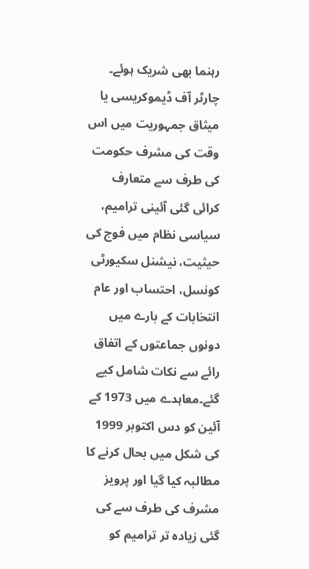رہنما بھی شریک ہوئے۔
چارٹر آف ڈیموکریسی یا میثاق جمہوریت میں اس وقت کی مشرف حکومت کی طرف سے متعارف کرائی گئی آئینی ترامیم، سیاسی نظام میں فوج کی حیثیت، نیشنل سکیورٹی کونسل، احتساب اور عام انتخابات کے بارے میں دونوں جماعتوں کے اتفاق رائے سے نکات شامل کیے گئے۔معاہدے میں 1973 کے آئین کو دس اکتوبر 1999 کی شکل میں بحال کرنے کا مطالبہ کیا گیا اور پرویز مشرف کی طرف سے کی گئی زیادہ تر ترامیم کو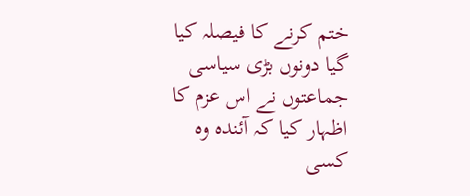ختم کرنے کا فیصلہ کیا گیا دونوں بڑی سیاسی جماعتوں نے اس عزم کا اظہار کیا کہ آئندہ وہ کسی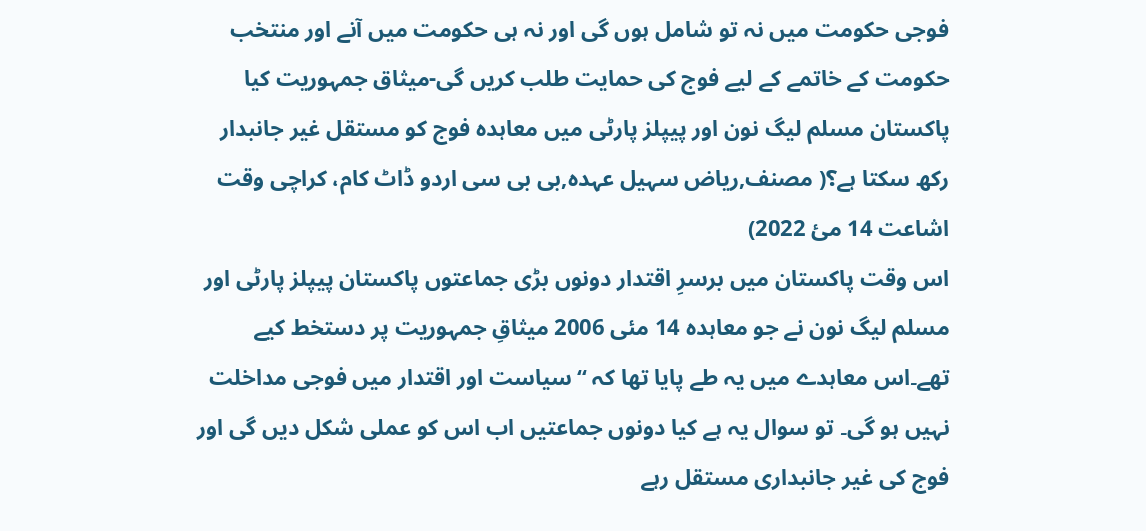فوجی حکومت میں نہ تو شامل ہوں گی اور نہ ہی حکومت میں آنے اور منتخب حکومت کے خاتمے کے لیے فوج کی حمایت طلب کریں گی-میثاق جمہوریت کیا پاکستان مسلم لیگ نون اور پیپلز پارٹی میں معاہدہ فوج کو مستقل غیر جانبدار رکھ سکتا ہے؟( مصنف,ریاض سہیل عہدہ,بی بی سی اردو ڈاٹ کام، کراچی وقت اشاعت 14 مئ 2022)
اس وقت پاکستان میں برسرِ اقتدار دونوں بڑی جماعتوں پاکستان پیپلز پارٹی اور مسلم لیگ نون نے جو معاہدہ 14 مئی 2006 میثاقِ جمہوریت پر دستخط کیے تھے۔اس معاہدے میں یہ طے پایا تھا کہ “سیاست اور اقتدار میں فوجی مداخلت نہیں ہو گی۔ تو سوال یہ ہے کیا دونوں جماعتیں اب اس کو عملی شکل دیں گی اور فوج کی غیر جانبداری مستقل رہے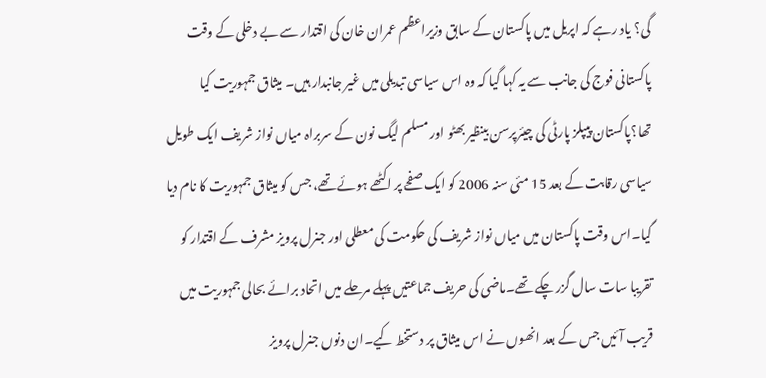گی؟ یاد رہے کہ اپریل میں پاکستان کے سابق وزیراعظم عمران خان کی اقتدار سے بے دخلی کے وقت پاکستانی فوج کی جانب سے یہ کہا گیا کہ وہ اس سیاسی تبدیلی میں غیر جانبدار ہیں۔ میثاق جمہوریت کیا تھا؟پاکستان پیپلز پارٹی کی چیئرپرسن بینظیر بھٹو اور مسلم لیگ نون کے سربراہ میاں نواز شریف ایک طویل سیاسی رقابت کے بعد 15 مئی سنہ 2006 کو ایک صفحے پر اکٹھے ہوئے تھے، جس کو میثاق جمہوریت کا نام دیا گیا۔اس وقت پاکستان میں میاں نواز شریف کی حکومت کی معطلی اور جنرل پرویز مشرف کے اقتدار کو تقریبا سات سال گزر چکے تھے۔ماضی کی حریف جماعتیں پہلے مرحلے میں اتحاد برائے بحالی جمہوریت میں قریب آئیں جس کے بعد انھوں نے اس میثاق پر دستخط کیے۔ان دنوں جنرل پرویز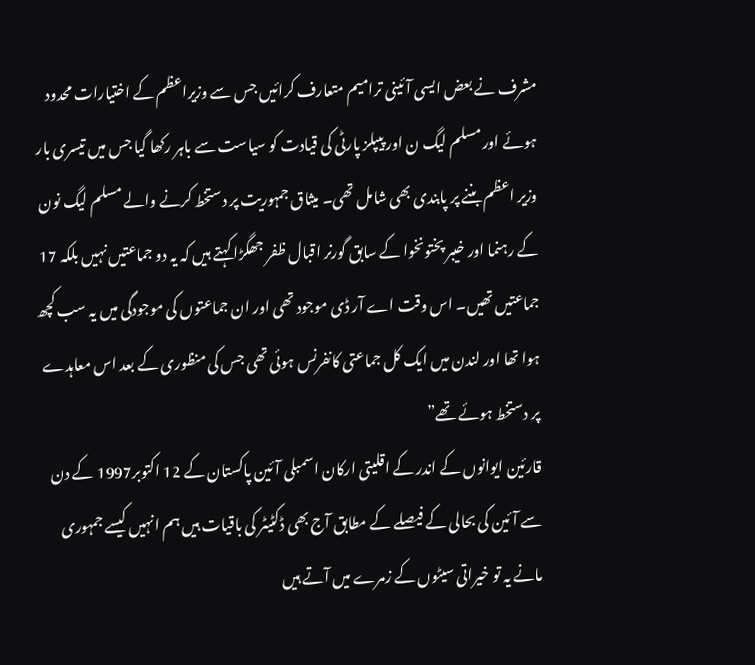مشرف نے بعض ایسی آئینی ترامیم متعارف کرائیں جس سے وزیراعظم کے اختیارات محدود ہوئے اور مسلم لیگ ن اور پیپلز پارٹی کی قیادت کو سیاست سے باہر رکھا گیا جس میں تیسری بار وزیر اعظم بننے پر پابندی بھی شامل تھی۔ میثاق جمہوریت پر دستخط کرنے والے مسلم لیگ نون کے رہنما اور خیبر پختونخوا کے سابق گورنر اقبال ظفر جھگڑا کہتے ہیں کہ یہ دو جماعتیں نہیں بلکہ 17 جماعتیں تھیں۔ اس وقت اے آر ڈی موجود تھی اور ان جماعتوں کی موجودگی میں یہ سب کچھ ہوا تھا اور لندن میں ایک کل جماعتی کانفرنس ہوئی تھی جس کی منظوری کے بعد اس معاہدے پر دستخط ہوئے تھے”
قارئین ایوانوں کے اندر کے اقلیتی ارکان اسمبلی آئین پاکستان کے 12 اکتوبر1997 کے دن سے آئین کی بحالی کے فیصلے کے مطابق آج بھی ڈکٹیٹر کی باقیات ہیں ہم انہیں کیسے جمہوری مانے یہ تو خیراتی سیٹوں کے زمرے میں آتے ہیں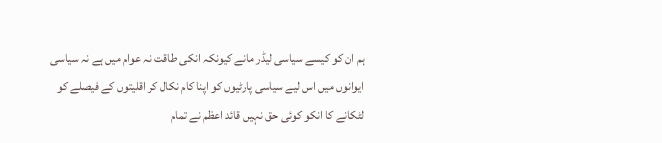ہم ان کو کیسے سیاسی لیڈر مانے کیونکہ انکی طاقت نہ عوام میں ہے نہ سیاسی ایوانوں میں اس لیے سیاسی پارٹیوں کو اپنا کام نکال کر اقلیتوں کے فیصلے کو لٹکانے کا انکو کوئی حق نہیں قائد اعظم نے تمام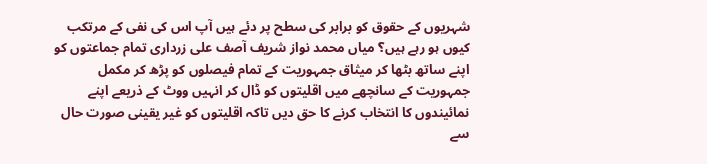شہریوں کے حقوق کو برابر کی سطح پر دئے ہیں آپ اس کی نفی کے مرتکب کیوں ہو رہے ہیں؟ میاں محمد نواز شریف آصف علی زرداری تمام جماعتوں کو اپنے ساتھ بٹھا کر میثاق جمہوریت کے تمام فیصلوں کو پڑھ کر مکمل جمہوریت کے سانچھے میں اقلیتوں کو ڈال کر انہیں ووٹ کے ذریعے اپنے نمائیندوں کا انتخاب کرنے کا حق دیں تاکہ اقلیتوں کو غیر یقینی صورت حال سے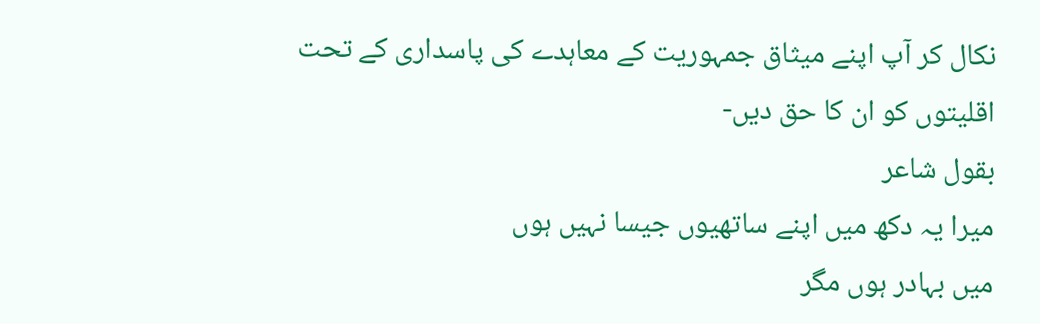نکال کر آپ اپنے میثاق جمہوریت کے معاہدے کی پاسداری کے تحت اقلیتوں کو ان کا حق دیں-
بقول شاعر
میرا یہ دکھ میں اپنے ساتھیوں جیسا نہیں ہوں
میں بہادر ہوں مگر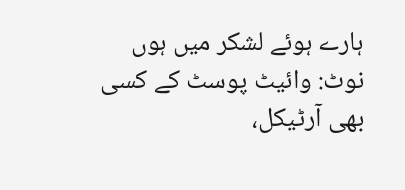ہارے ہوئے لشکر میں ہوں
نوٹ: وائیٹ پوسٹ کے کسی بھی آرٹیکل،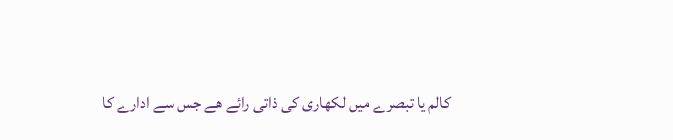کالم یا تبصرے میں لکھاری کی ذاتی رائے ھے جس سے ادارے کا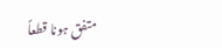متفق ہونا قطعاً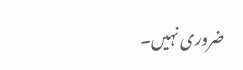ضروری نہیں۔